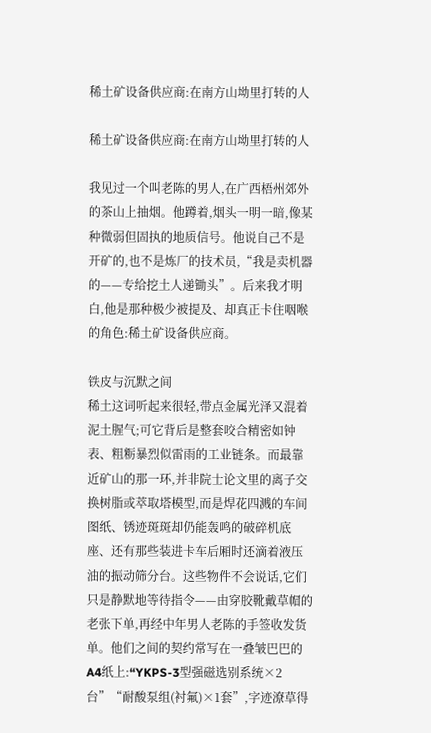稀土矿设备供应商:在南方山坳里打转的人

稀土矿设备供应商:在南方山坳里打转的人

我见过一个叫老陈的男人,在广西梧州郊外的茶山上抽烟。他蹲着,烟头一明一暗,像某种微弱但固执的地质信号。他说自己不是开矿的,也不是炼厂的技术员,“我是卖机器的——专给挖土人递锄头”。后来我才明白,他是那种极少被提及、却真正卡住咽喉的角色:稀土矿设备供应商。

铁皮与沉默之间
稀土这词听起来很轻,带点金属光泽又混着泥土腥气;可它背后是整套咬合精密如钟表、粗粝暴烈似雷雨的工业链条。而最靠近矿山的那一环,并非院士论文里的离子交换树脂或萃取塔模型,而是焊花四溅的车间图纸、锈迹斑斑却仍能轰鸣的破碎机底座、还有那些装进卡车后厢时还滴着液压油的振动筛分台。这些物件不会说话,它们只是静默地等待指令——由穿胶靴戴草帽的老张下单,再经中年男人老陈的手签收发货单。他们之间的契约常写在一叠皱巴巴的A4纸上:“YKPS-3型强磁选别系统×2台”“耐酸泵组(衬氟)×1套”,字迹潦草得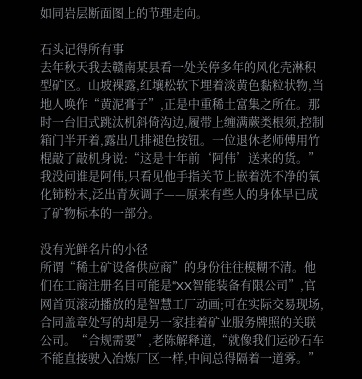如同岩层断面图上的节理走向。

石头记得所有事
去年秋天我去赣南某县看一处关停多年的风化壳淋积型矿区。山坡裸露,红壤松软下埋着淡黄色黏粒状物,当地人唤作“黄泥膏子”,正是中重稀土富集之所在。那时一台旧式跳汰机斜倚沟边,履带上缠满蕨类根须,控制箱门半开着,露出几排褪色按钮。一位退休老师傅用竹棍敲了敲机身说:“这是十年前‘阿伟’送来的货。”我没问谁是阿伟,只看见他手指关节上嵌着洗不净的氧化铈粉末,泛出青灰调子——原来有些人的身体早已成了矿物标本的一部分。

没有光鲜名片的小径
所谓“稀土矿设备供应商”的身份往往模糊不清。他们在工商注册名目可能是“XX智能装备有限公司”,官网首页滚动播放的是智慧工厂动画;可在实际交易现场,合同盖章处写的却是另一家挂着矿业服务牌照的关联公司。“合规需要”,老陈解释道,“就像我们运砂石车不能直接驶入冶炼厂区一样,中间总得隔着一道雾。”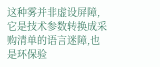这种雾并非虚设屏障,它是技术参数转换成采购清单的语言迷障,也是环保验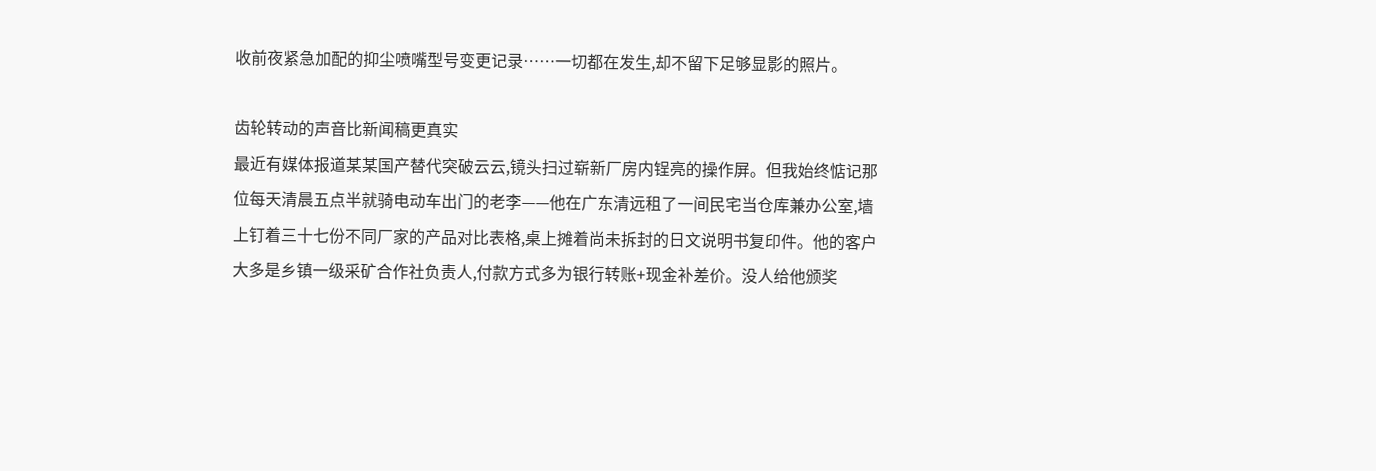收前夜紧急加配的抑尘喷嘴型号变更记录……一切都在发生,却不留下足够显影的照片。

齿轮转动的声音比新闻稿更真实
最近有媒体报道某某国产替代突破云云,镜头扫过崭新厂房内锃亮的操作屏。但我始终惦记那位每天清晨五点半就骑电动车出门的老李——他在广东清远租了一间民宅当仓库兼办公室,墙上钉着三十七份不同厂家的产品对比表格,桌上摊着尚未拆封的日文说明书复印件。他的客户大多是乡镇一级采矿合作社负责人,付款方式多为银行转账+现金补差价。没人给他颁奖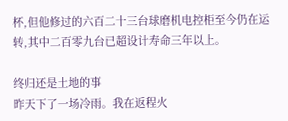杯,但他修过的六百二十三台球磨机电控柜至今仍在运转,其中二百零九台已超设计寿命三年以上。

终归还是土地的事
昨天下了一场冷雨。我在返程火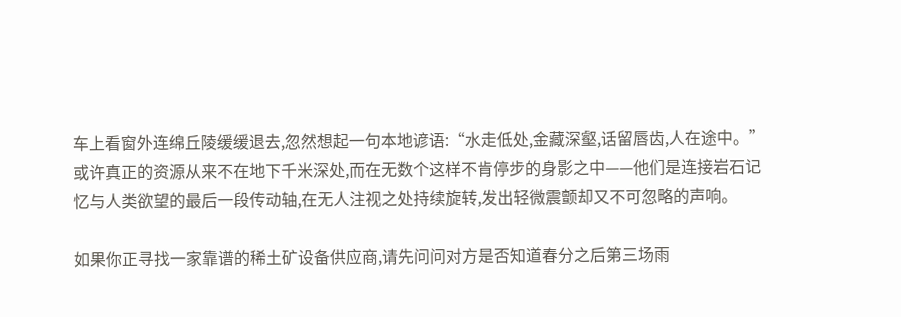车上看窗外连绵丘陵缓缓退去,忽然想起一句本地谚语:“水走低处,金藏深壑,话留唇齿,人在途中。”或许真正的资源从来不在地下千米深处,而在无数个这样不肯停步的身影之中——他们是连接岩石记忆与人类欲望的最后一段传动轴,在无人注视之处持续旋转,发出轻微震颤却又不可忽略的声响。

如果你正寻找一家靠谱的稀土矿设备供应商,请先问问对方是否知道春分之后第三场雨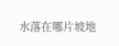水落在哪片坡地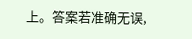上。答案若准确无误,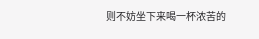则不妨坐下来喝一杯浓苦的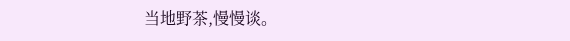当地野茶,慢慢谈。